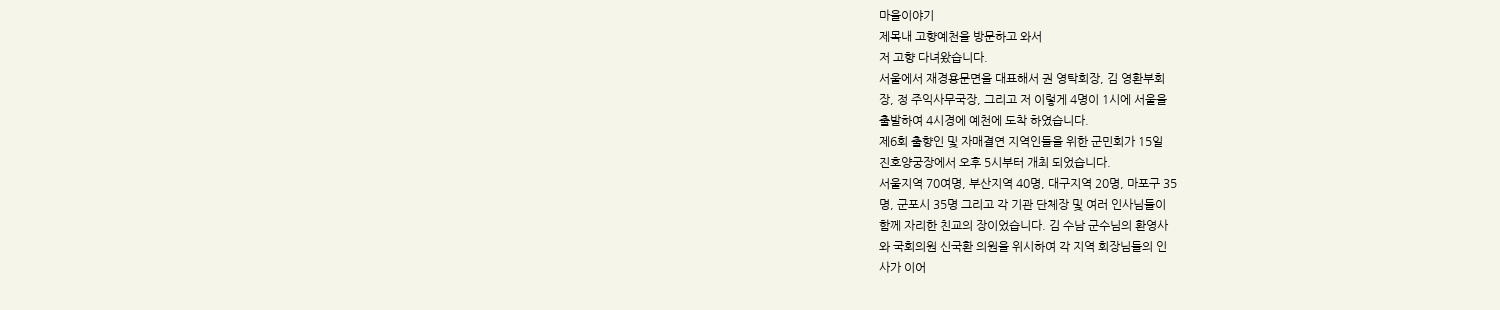마을이야기
제목내 고향예천을 방문하고 와서
저 고향 다녀왔습니다.
서울에서 재경용문면을 대표해서 권 영탁회장, 김 영환부회
장, 정 주익사무국장, 그리고 저 이렇게 4명이 1시에 서울을
출발하여 4시경에 예천에 도착 하였습니다.
제6회 출향인 및 자매결연 지역인들을 위한 군민회가 15일
진호양궁장에서 오후 5시부터 개최 되었습니다.
서울지역 70여명, 부산지역 40명, 대구지역 20명, 마포구 35
명, 군포시 35명 그리고 각 기관 단체장 및 여러 인사님들이
함께 자리한 친교의 장이었습니다. 김 수남 군수님의 환영사
와 국회의원 신국환 의원을 위시하여 각 지역 회장님들의 인
사가 이어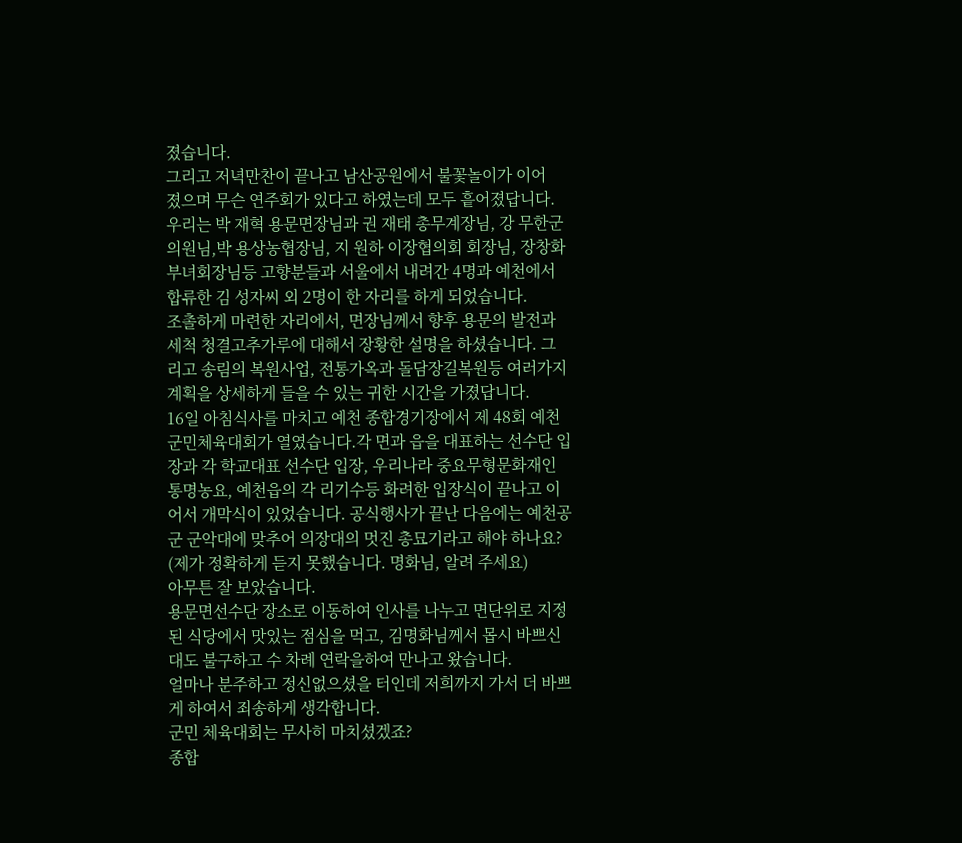졌습니다.
그리고 저녁만찬이 끝나고 남산공원에서 불꽃놀이가 이어
졌으며 무슨 연주회가 있다고 하였는데 모두 흩어졌답니다.
우리는 박 재혁 용문면장님과 권 재태 총무계장님, 강 무한군
의원님,박 용상농협장님, 지 원하 이장협의회 회장님, 장창화
부녀회장님등 고향분들과 서울에서 내려간 4명과 예천에서
합류한 김 성자씨 외 2명이 한 자리를 하게 되었습니다.
조촐하게 마련한 자리에서, 면장님께서 향후 용문의 발전과
세척 청결고추가루에 대해서 장황한 설명을 하셨습니다. 그
리고 송림의 복원사업, 전통가옥과 돌담장길복원등 여러가지
계획을 상세하게 들을 수 있는 귀한 시간을 가졌답니다.
16일 아침식사를 마치고 예천 종합경기장에서 제 48회 예천
군민체육대회가 열였습니다.각 면과 읍을 대표하는 선수단 입
장과 각 학교대표 선수단 입장, 우리나라 중요무형문화재인
통명농요, 예천읍의 각 리기수등 화려한 입장식이 끝나고 이
어서 개막식이 있었습니다. 공식행사가 끝난 다음에는 예천공
군 군악대에 맞추어 의장대의 멋진 총묘기라고 해야 하나요?
(제가 정확하게 듣지 못했습니다. 명화님, 알려 주세요)
아무튼 잘 보았습니다.
용문면선수단 장소로 이동하여 인사를 나누고 면단위로 지정
된 식당에서 맛있는 점심을 먹고, 김명화님께서 몹시 바쁘신
대도 불구하고 수 차례 연락을하여 만나고 왔습니다.
얼마나 분주하고 정신없으셨을 터인데 저희까지 가서 더 바쁘
게 하여서 죄송하게 생각합니다.
군민 체육대회는 무사히 마치셨겠죠?
종합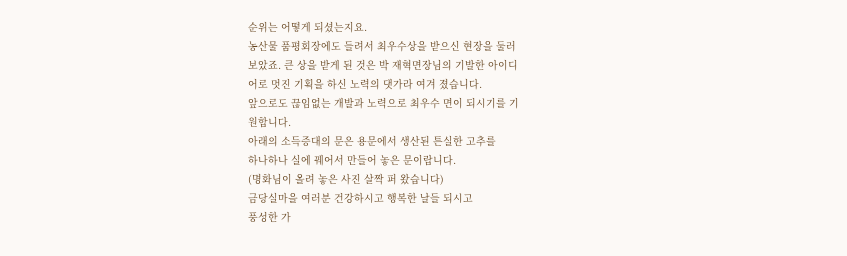순위는 어떻게 되셨는지요.
농산물 품평회장에도 들려서 최우수상을 받으신 현장을 둘러
보았죠. 큰 상을 받게 된 것은 박 재혁면장님의 기발한 아이디
어로 멋진 기획을 하신 노력의 댓가라 여겨 졌습니다.
앞으로도 끊임없는 개발과 노력으로 최우수 면이 되시기를 기
원합니다.
아래의 소득증대의 문은 용문에서 생산된 튼실한 고추를
하나하나 실에 꿰어서 만들어 놓은 문이랍니다.
(명화님이 올려 놓은 사진 살짝 퍼 왔습니다)
금당실마을 여러분 건강하시고 행복한 날들 되시고
풍성한 가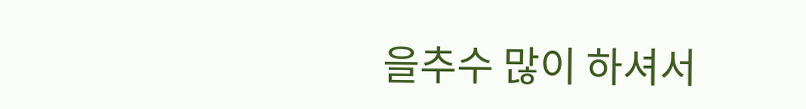을추수 많이 하셔서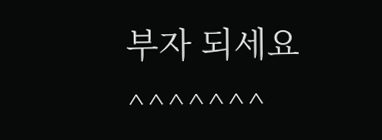부자 되세요^^^^^^^